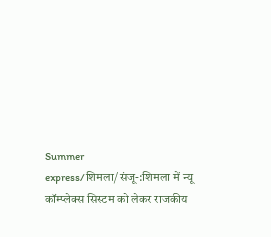Summer express/शिमला/संजू-:शिमला में न्यू कॉम्प्लेक्स सिस्टम को लेकर राजकीय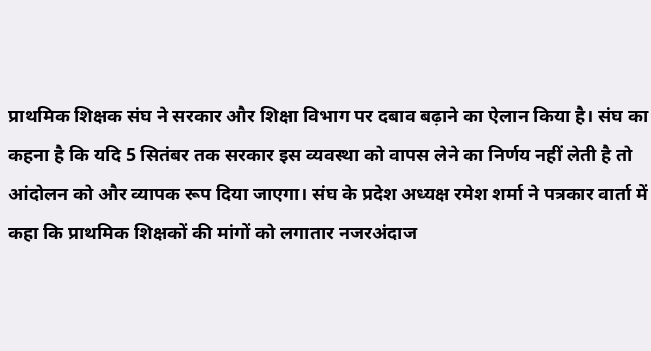प्राथमिक शिक्षक संघ ने सरकार और शिक्षा विभाग पर दबाव बढ़ाने का ऐलान किया है। संघ का कहना है कि यदि 5 सितंबर तक सरकार इस व्यवस्था को वापस लेने का निर्णय नहीं लेती है तो आंदोलन को और व्यापक रूप दिया जाएगा। संघ के प्रदेश अध्यक्ष रमेश शर्मा ने पत्रकार वार्ता में कहा कि प्राथमिक शिक्षकों की मांगों को लगातार नजरअंदाज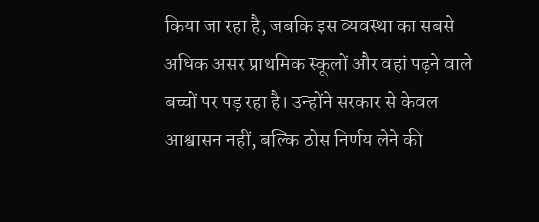किया जा रहा है, जबकि इस व्यवस्था का सबसे अधिक असर प्राथमिक स्कूलों और वहां पढ़ने वाले बच्चों पर पड़ रहा है। उन्होंने सरकार से केवल आश्वासन नहीं, बल्कि ठोस निर्णय लेने की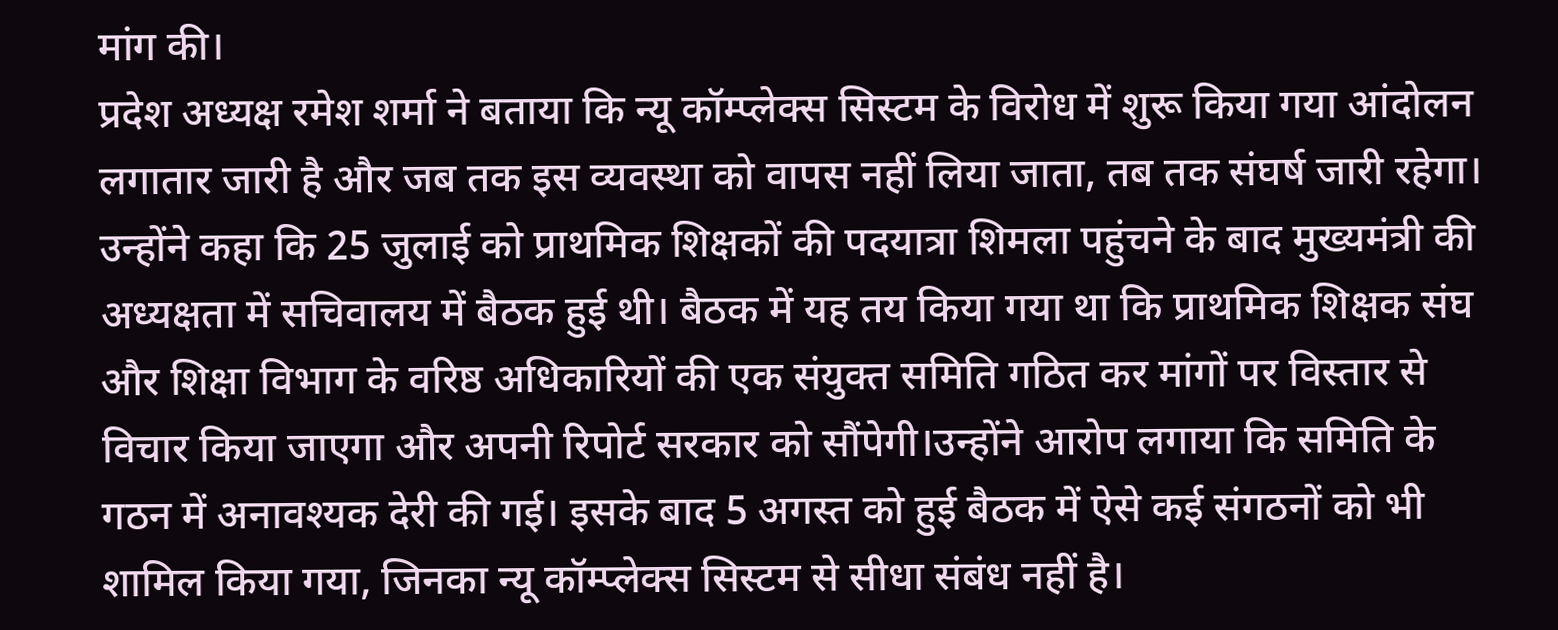मांग की।
प्रदेश अध्यक्ष रमेश शर्मा ने बताया कि न्यू कॉम्प्लेक्स सिस्टम के विरोध में शुरू किया गया आंदोलन लगातार जारी है और जब तक इस व्यवस्था को वापस नहीं लिया जाता, तब तक संघर्ष जारी रहेगा। उन्होंने कहा कि 25 जुलाई को प्राथमिक शिक्षकों की पदयात्रा शिमला पहुंचने के बाद मुख्यमंत्री की अध्यक्षता में सचिवालय में बैठक हुई थी। बैठक में यह तय किया गया था कि प्राथमिक शिक्षक संघ और शिक्षा विभाग के वरिष्ठ अधिकारियों की एक संयुक्त समिति गठित कर मांगों पर विस्तार से विचार किया जाएगा और अपनी रिपोर्ट सरकार को सौंपेगी।उन्होंने आरोप लगाया कि समिति के गठन में अनावश्यक देरी की गई। इसके बाद 5 अगस्त को हुई बैठक में ऐसे कई संगठनों को भी शामिल किया गया, जिनका न्यू कॉम्प्लेक्स सिस्टम से सीधा संबंध नहीं है।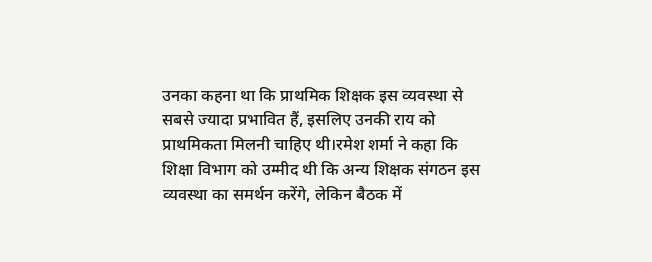उनका कहना था कि प्राथमिक शिक्षक इस व्यवस्था से सबसे ज्यादा प्रभावित हैं, इसलिए उनकी राय को प्राथमिकता मिलनी चाहिए थी।रमेश शर्मा ने कहा कि शिक्षा विभाग को उम्मीद थी कि अन्य शिक्षक संगठन इस व्यवस्था का समर्थन करेंगे, लेकिन बैठक में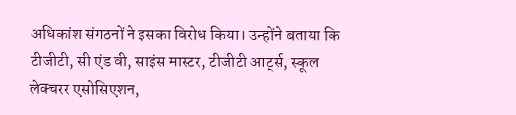अधिकांश संगठनों ने इसका विरोध किया। उन्होंने बताया कि टीजीटी, सी एंड वी, साइंस मास्टर, टीजीटी आर्ट्स, स्कूल लेक्चरर एसोसिएशन,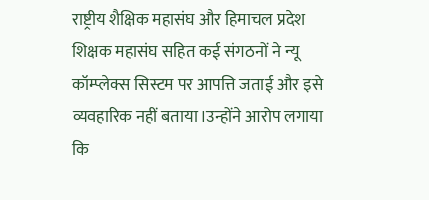राष्ट्रीय शैक्षिक महासंघ और हिमाचल प्रदेश शिक्षक महासंघ सहित कई संगठनों ने न्यू कॉम्प्लेक्स सिस्टम पर आपत्ति जताई और इसे व्यवहारिक नहीं बताया।उन्होंने आरोप लगाया कि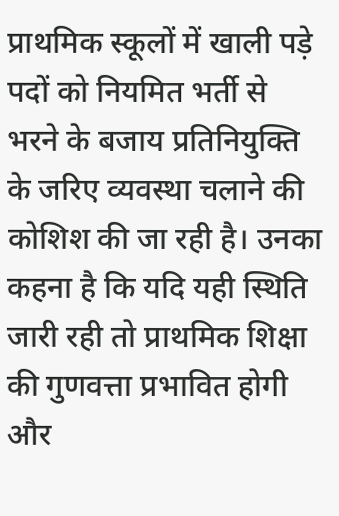प्राथमिक स्कूलों में खाली पड़े पदों को नियमित भर्ती से भरने के बजाय प्रतिनियुक्ति के जरिए व्यवस्था चलाने की कोशिश की जा रही है। उनका कहना है कि यदि यही स्थिति जारी रही तो प्राथमिक शिक्षा की गुणवत्ता प्रभावित होगी और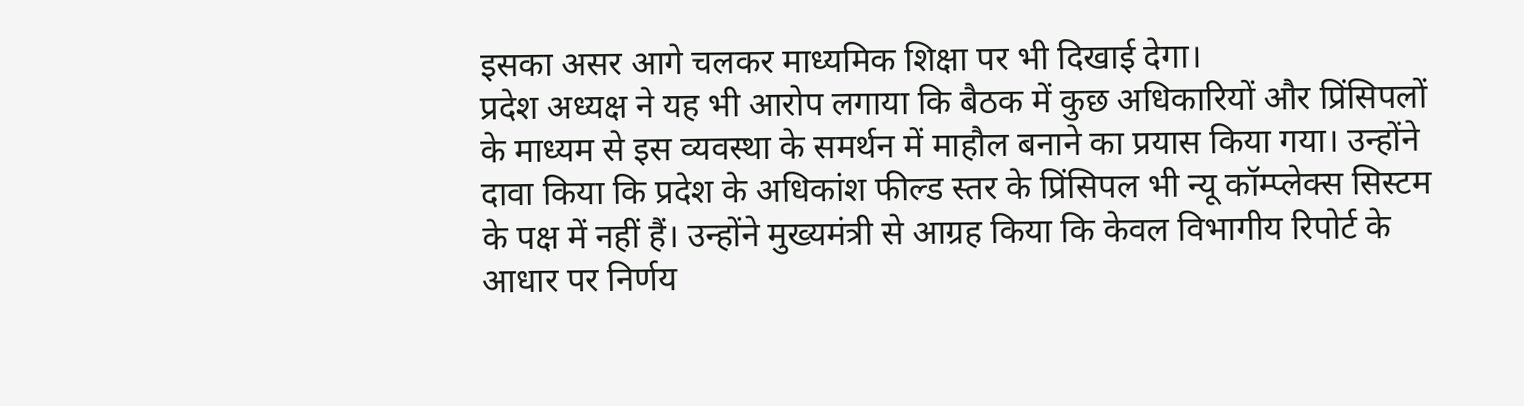इसका असर आगे चलकर माध्यमिक शिक्षा पर भी दिखाई देगा।
प्रदेश अध्यक्ष ने यह भी आरोप लगाया कि बैठक में कुछ अधिकारियों और प्रिंसिपलों के माध्यम से इस व्यवस्था के समर्थन में माहौल बनाने का प्रयास किया गया। उन्होंने दावा किया कि प्रदेश के अधिकांश फील्ड स्तर के प्रिंसिपल भी न्यू कॉम्प्लेक्स सिस्टम के पक्ष में नहीं हैं। उन्होंने मुख्यमंत्री से आग्रह किया कि केवल विभागीय रिपोर्ट के आधार पर निर्णय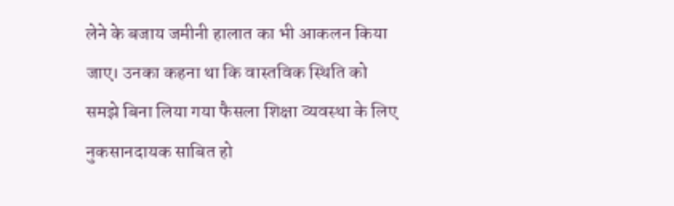लेने के बजाय जमीनी हालात का भी आकलन किया जाए। उनका कहना था कि वास्तविक स्थिति को समझे बिना लिया गया फैसला शिक्षा व्यवस्था के लिए नुकसानदायक साबित हो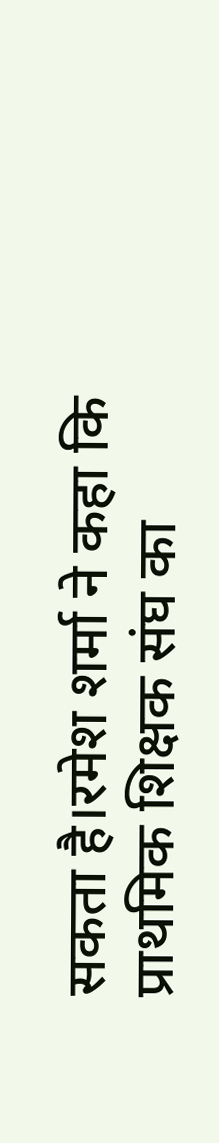सकता है।रमेश शर्मा ने कहा कि प्राथमिक शिक्षक संघ का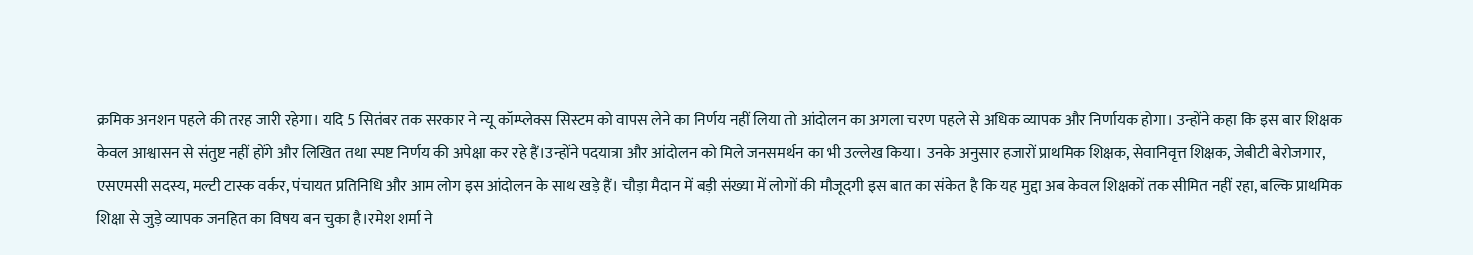क्रमिक अनशन पहले की तरह जारी रहेगा। यदि 5 सितंबर तक सरकार ने न्यू कॉम्प्लेक्स सिस्टम को वापस लेने का निर्णय नहीं लिया तो आंदोलन का अगला चरण पहले से अधिक व्यापक और निर्णायक होगा। उन्होंने कहा कि इस बार शिक्षक केवल आश्वासन से संतुष्ट नहीं होंगे और लिखित तथा स्पष्ट निर्णय की अपेक्षा कर रहे हैं।उन्होंने पदयात्रा और आंदोलन को मिले जनसमर्थन का भी उल्लेख किया। उनके अनुसार हजारों प्राथमिक शिक्षक, सेवानिवृत्त शिक्षक, जेबीटी बेरोजगार, एसएमसी सदस्य, मल्टी टास्क वर्कर, पंचायत प्रतिनिधि और आम लोग इस आंदोलन के साथ खड़े हैं। चौड़ा मैदान में बड़ी संख्या में लोगों की मौजूदगी इस बात का संकेत है कि यह मुद्दा अब केवल शिक्षकों तक सीमित नहीं रहा, बल्कि प्राथमिक शिक्षा से जुड़े व्यापक जनहित का विषय बन चुका है।रमेश शर्मा ने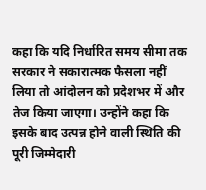कहा कि यदि निर्धारित समय सीमा तक सरकार ने सकारात्मक फैसला नहीं लिया तो आंदोलन को प्रदेशभर में और तेज किया जाएगा। उन्होंने कहा कि इसके बाद उत्पन्न होने वाली स्थिति की पूरी जिम्मेदारी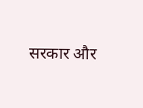सरकार और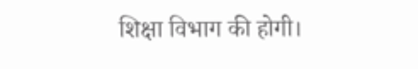शिक्षा विभाग की होगी।